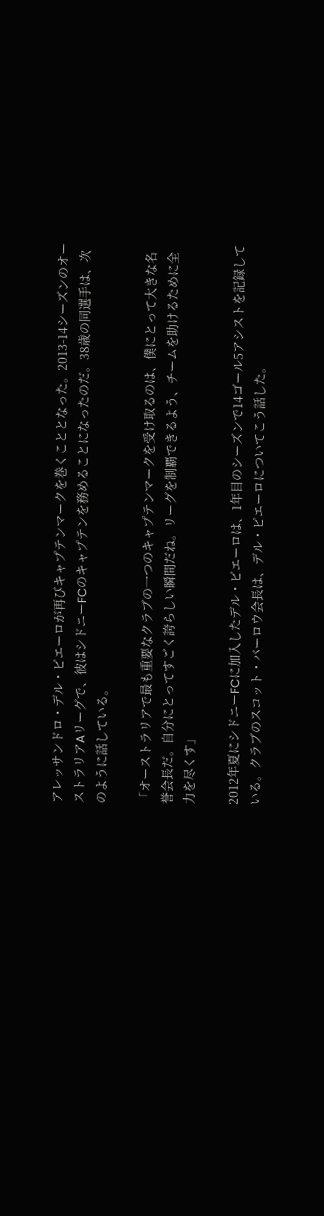アレッサンドロ・デル・ピエーロが再びキャプテンマークを巻くこととなった。2013-14シーズンのオーストラリアAリーグで、彼はシドニーFCのキャプテンを務めることになったのだ。38歳の同選手は、次のように話している。

「オーストラリアで最も重要なクラブの一つのキャプテンマークを受け取るのは、僕にとって大きな名誉会長だ。自分にとってすごく誇らしい瞬間だね。リーグを制覇できるよう、チームを助けるために全力を尽くす」

2012年夏にシドニーFCに加入したデル・ピエーロは、1年目のシーズンで14ゴール5アシストを記録している。クラブのスコット・バーロウ会長は、デル・ピエーロについてこう話した。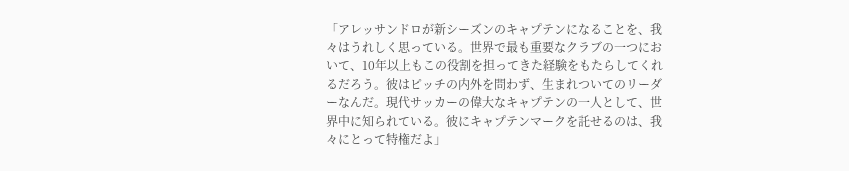「アレッサンドロが新シーズンのキャプテンになることを、我々はうれしく思っている。世界で最も重要なクラブの一つにおいて、10年以上もこの役割を担ってきた経験をもたらしてくれるだろう。彼はピッチの内外を問わず、生まれついてのリーダーなんだ。現代サッカーの偉大なキャプテンの一人として、世界中に知られている。彼にキャプテンマークを託せるのは、我々にとって特権だよ」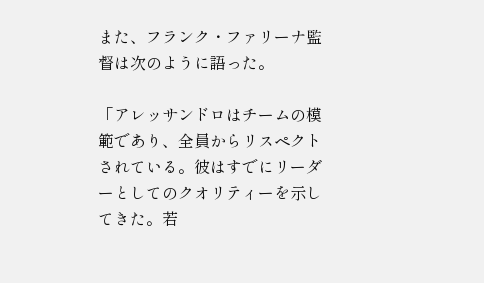また、フランク・ファリーナ監督は次のように語った。

「アレッサンドロはチームの模範であり、全員からリスペクトされている。彼はすでにリーダーとしてのクオリティーを示してきた。若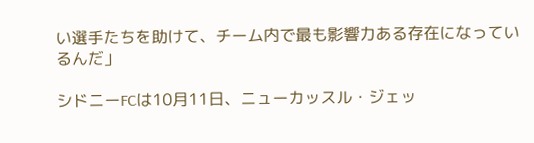い選手たちを助けて、チーム内で最も影響力ある存在になっているんだ」

シドニーFCは10月11日、ニューカッスル・ジェッ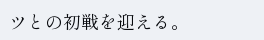ツとの初戦を迎える。